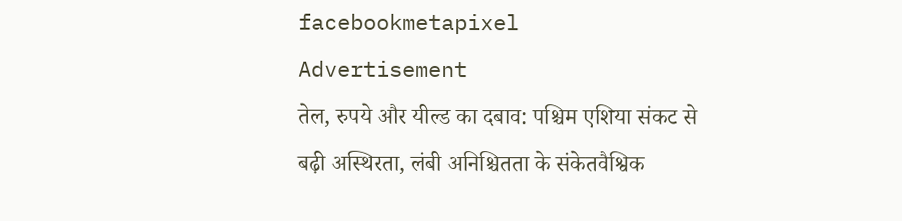facebookmetapixel
Advertisement
तेल, रुपये और यील्ड का दबाव: पश्चिम एशिया संकट से बढ़ी अस्थिरता, लंबी अनिश्चितता के संकेतवैश्विक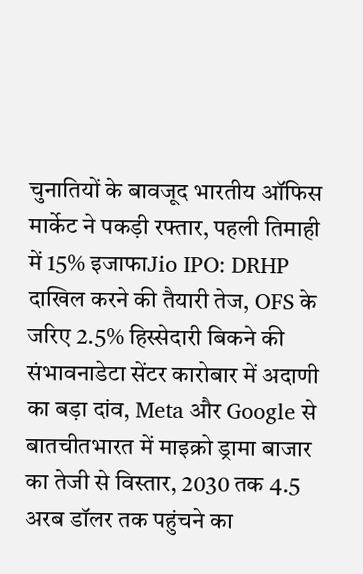चुनातियों के बावजूद भारतीय ऑफिस मार्केट ने पकड़ी रफ्तार, पहली तिमाही में 15% इजाफाJio IPO: DRHP दाखिल करने की तैयारी तेज, OFS के जरिए 2.5% हिस्सेदारी बिकने की संभावनाडेटा सेंटर कारोबार में अदाणी का बड़ा दांव, Meta और Google से बातचीतभारत में माइक्रो ड्रामा बाजार का तेजी से विस्तार, 2030 तक 4.5 अरब डॉलर तक पहुंचने का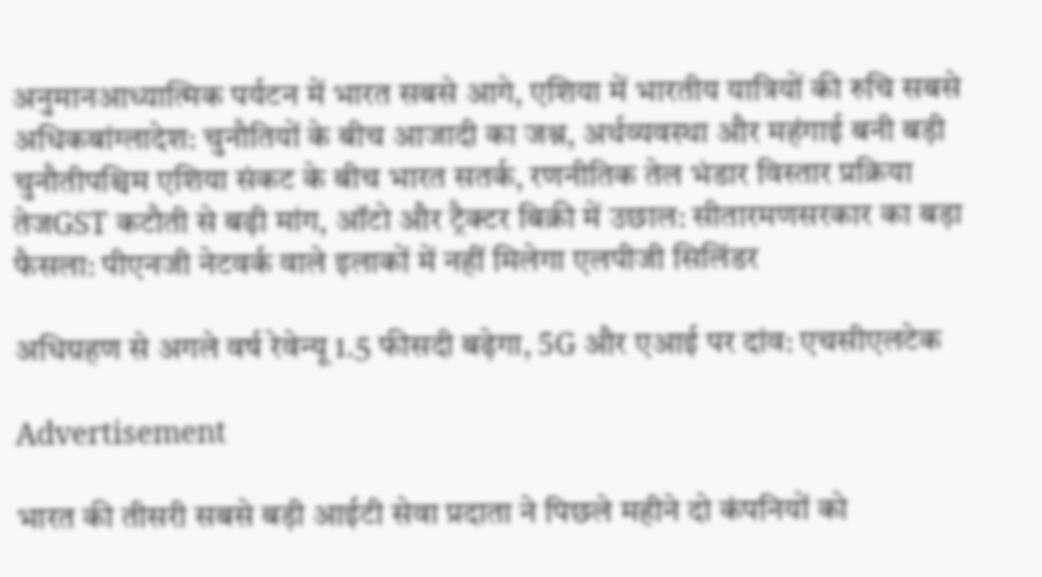अनुमानआध्यात्मिक पर्यटन में भारत सबसे आगे, एशिया में भारतीय यात्रियों की रुचि सबसे अधिकबांग्लादेश: चुनौतियों के बीच आजादी का जश्न, अर्थव्यवस्था और महंगाई बनी बड़ी चुनौतीपश्चिम एशिया संकट के बीच भारत सतर्क, रणनीतिक तेल भंडार विस्तार प्रक्रिया तेजGST कटौती से बढ़ी मांग, ऑटो और ट्रैक्टर बिक्री में उछाल: सीतारमणसरकार का बड़ा फैसला: पीएनजी नेटवर्क वाले इलाकों में नहीं मिलेगा एलपीजी सिलिंडर

अधिग्रहण से अगले वर्ष रेवेन्यू 1.5 फीसदी बढ़ेगा, 5G और एआई पर दांव: एचसीएलटेक

Advertisement

भारत की तीसरी सबसे बड़ी आईटी सेवा प्रदाता ने पिछले महीने दो कंपनियों को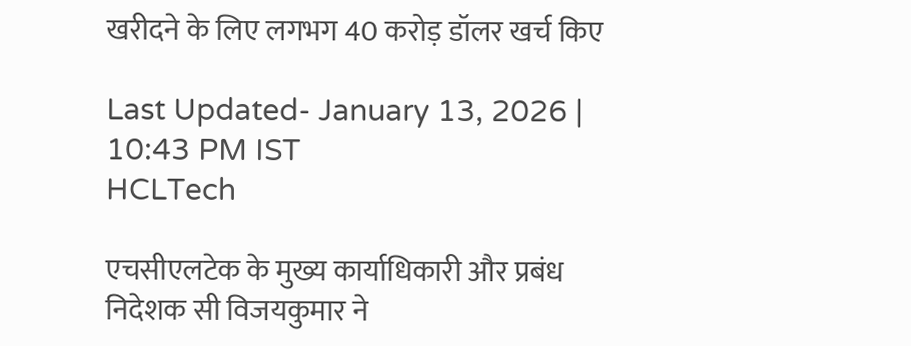खरीदने के लिए लगभग 40 करोड़ डॉलर खर्च किए

Last Updated- January 13, 2026 | 10:43 PM IST
HCLTech

एचसीएलटेक के मुख्य कार्याधिकारी और प्रबंध निदेशक सी विजयकुमार ने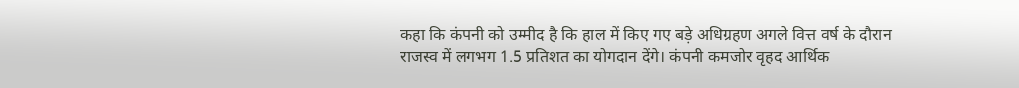कहा कि कंपनी को उम्मीद है कि हाल में किए गए बड़े अधिग्रहण अगले वित्त वर्ष के दौरान राजस्व में लगभग 1.5 प्रतिशत का योगदान देंगे। कंपनी कमजोर वृहद आर्थिक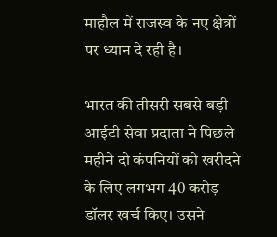माहौल में राजस्व के नए क्षेत्रों पर ध्यान दे रही है।

भारत की तीसरी सबसे बड़ी आईटी सेवा प्रदाता ने पिछले महीने दो कंपनियों को खरीदने के लिए लगभग 40 करोड़ डॉलर खर्च किए। उसने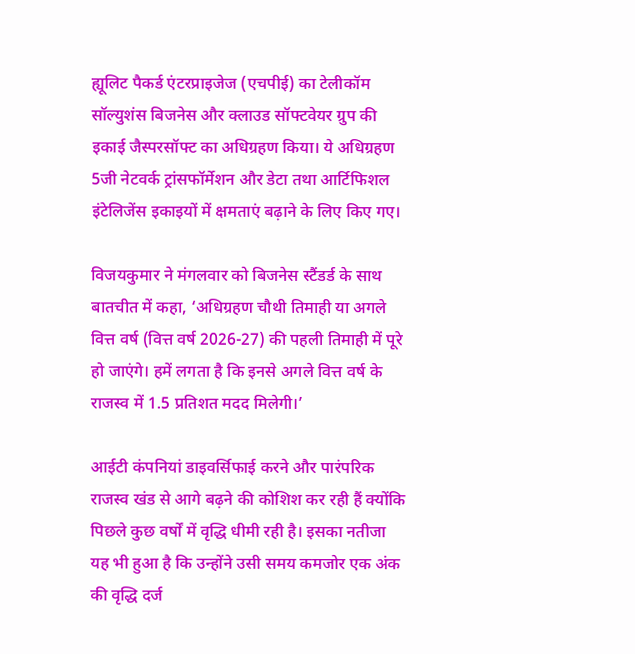ह्यूलिट पैकर्ड एंटरप्राइजेज (एचपीई) का टेलीकॉम सॉल्युशंस बिजनेस और क्लाउड सॉफ्टवेयर ग्रुप की इकाई जैस्परसॉफ्ट का अधिग्रहण किया। ये अधिग्रहण 5जी नेटवर्क ट्रांसफॉर्मेशन और डेटा तथा आर्टिफिशल इंटेलिजेंस इकाइयों में क्षमताएं बढ़ाने के लिए किए गए।

विजयकुमार ने मंगलवार को बिजनेस स्टैंडर्ड के साथ बातचीत में कहा, ‘अधिग्रहण चौथी तिमाही या अगले वित्त वर्ष (वित्त वर्ष 2026-27) की पहली तिमाही में पूरे हो जाएंगे। हमें लगता है कि इनसे अगले वित्त वर्ष के राजस्व में 1.5 प्रतिशत मदद मिलेगी।’

आईटी कंपनियां डाइवर्सिफाई करने और पारंपरिक राजस्व खंड से आगे बढ़ने की कोशिश कर रही हैं क्योंकि पिछले कुछ वर्षों में वृद्धि धीमी रही है। इसका नतीजा यह भी हुआ है कि उन्होंने उसी समय कमजोर एक अंक की वृद्धि दर्ज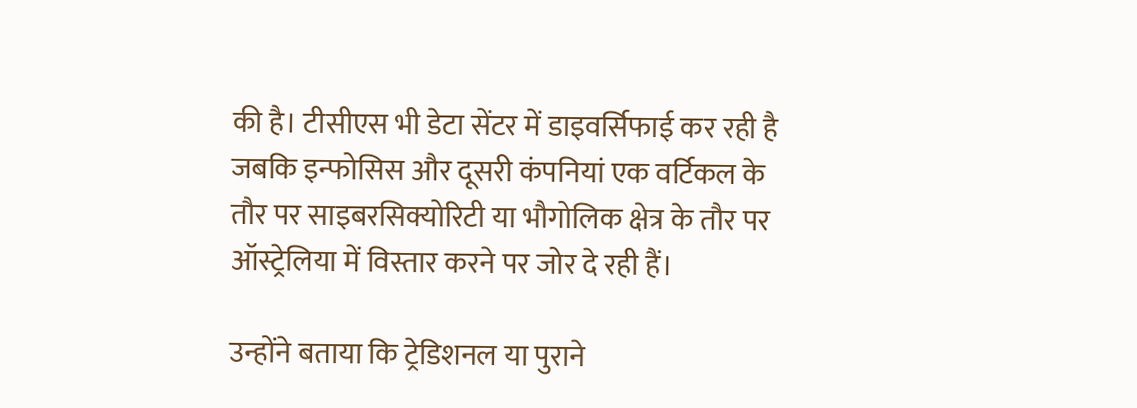की है। टीसीएस भी डेटा सेंटर में डाइवर्सिफाई कर रही है जबकि इन्फोसिस और दूसरी कंपनियां एक वर्टिकल के तौर पर साइबरसिक्योरिटी या भौगोलिक क्षेत्र के तौर पर ऑस्ट्रेलिया में विस्तार करने पर जोर दे रही हैं।

उन्होंने बताया कि ट्रेडिशनल या पुराने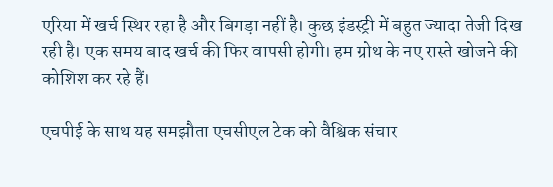एरिया में खर्च स्थिर रहा है और बिगड़ा नहीं है। कुछ इंडस्ट्री में बहुत ज्यादा तेजी दिख रही है। एक समय बाद खर्च की फिर वापसी होगी। हम ग्रोथ के नए रास्ते खोजने की कोशिश कर रहे हैं।

एचपीई के साथ यह समझौता एचसीएल टेक को वैश्विक संचार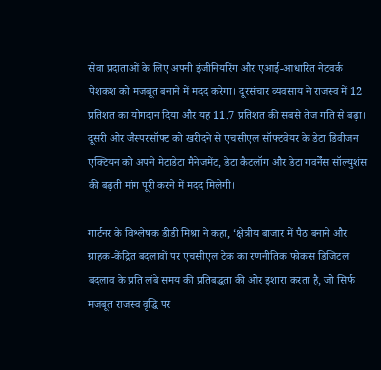सेवा प्रदाताओं के लिए अपनी इंजीनियरिंग और एआई-आधारित नेटवर्क पेशकश को मजबूत बनाने में मदद करेगा। दूरसंचार व्यवसाय ने राजस्व में 12 प्रतिशत का योगदान दिया और यह 11.7 प्रतिशत की सबसे तेज गति से बढ़ा। दूसरी ओर जैस्परसॉफ्ट को खरीदने से एचसीएल सॉफ्टवेयर के डेटा डिवीजन एक्टियन को अपने मेटाडेटा मैनेजमेंट, डेटा कैटलॉग और डेटा गवर्नेंस सॉल्युशंस की बढ़ती मांग पूरी करने में मदद मिलेगी।

गार्टनर के विश्लेषक डीडी मिश्रा ने कहा, ‘क्षेत्रीय बाजार में पैठ बनाने और ग्राहक-केंद्रित बदलावों पर एचसीएल टेक का रणनीतिक फोकस डिजिटल बदलाव के प्रति लंबे समय की प्रतिबद्धता की ओर इशारा करता है, जो सिर्फ मजबूत राजस्व वृद्धि पर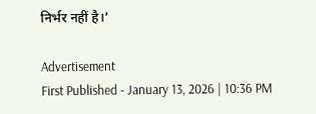निर्भर नहीं है।’

Advertisement
First Published - January 13, 2026 | 10:36 PM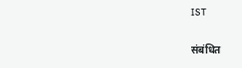IST

संबंधित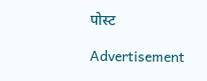पोस्ट

Advertisement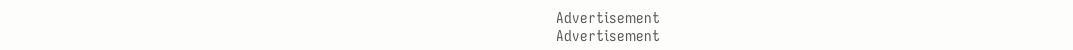Advertisement
Advertisement